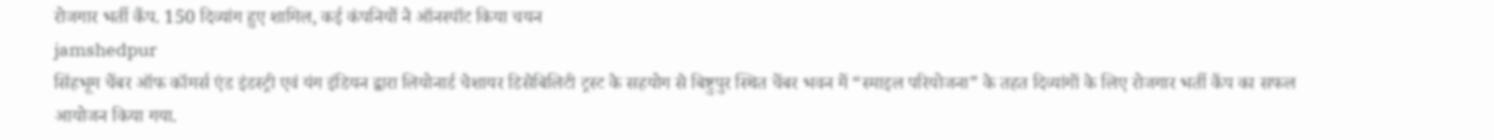रोजगार भर्ती कैंप. 150 दिव्यांग हुए शामिल, कई कंपनियों ने ऑनस्पॉट किया चयन
jamshedpur
सिंहभूम चेंबर ऑफ कॉमर्स एंड इंडस्ट्री एवं यंग इंडियन द्वारा लियोनार्ड चेशायर डिसेबिलिटी ट्रस्ट के सहयोग से बिष्टुपुर स्थित चेंबर भवन में “स्माइल परियोजना” के तहत दिव्यांगों के लिए रोजगार भर्ती कैंप का सफल आयोजन किया गया.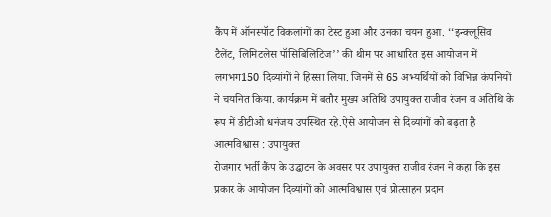कैंप में ऑनस्पॉट विकलांगों का टेस्ट हुआ और उनका चयन हुआ. ‘‘इन्क्लूसिव टैलेंट, लिमिटलेस पॉसिबिलिटिज’’ की थीम पर आधारित इस आयोजन में लगभग150 दिव्यांगों ने हिस्सा लिया. जिनमें से 65 अभ्यर्थियों को विभिन्न कंपनियों ने चयनित किया. कार्यक्रम में बतौर मुख्य अतिथि उपायुक्त राजीव रंजन व अतिथि के रूप में डीटीओ धनंजय उपस्थित रहे.ऐसे आयोजन से दिव्यांगों को बढ़ता है आत्मविश्वास : उपायुक्त
रोजगार भर्ती कैंप के उद्घाटन के अवसर पर उपायुक्त राजीव रंजन ने कहा कि इस प्रकार के आयोजन दिव्यांगों को आत्मविश्वास एवं प्रोत्साहन प्रदान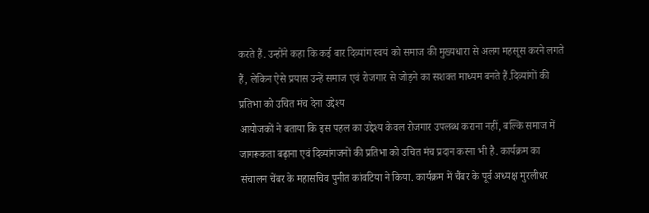करते हैं. उन्होंने कहा कि कई बार दिव्यांग स्वयं को समाज की मुख्यधारा से अलग महसूस करने लगते हैं, लेकिन ऐसे प्रयास उन्हें समाज एवं रोजगार से जोड़ने का सशक्त माध्यम बनते हैं.दिव्यांगों की प्रतिभा को उचित मंच देना उद्देश्य
आयोजकों ने बताया कि इस पहल का उद्देश्य केवल रोजगार उपलब्ध कराना नहीं, बल्कि समाज में जागरूकता बढ़ाना एवं दिव्यांगजनों की प्रतिभा को उचित मंच प्रदान करना भी है. कार्यक्रम का संचालन चेंबर के महासचिव पुनीत कांवटिया ने किया. कार्यक्रम में चैंबर के पूर्व अध्यक्ष मुरलीधर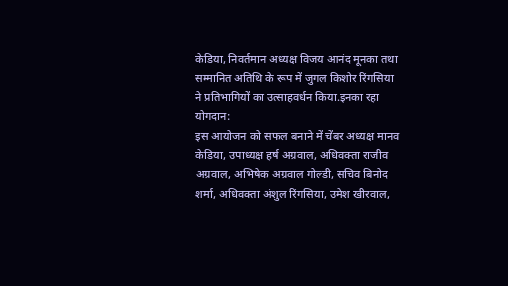केडिया, निवर्तमान अध्यक्ष विजय आनंद मूनका तथा सम्मानित अतिथि के रूप में जुगल किशोर रिंगसिया ने प्रतिभागियों का उत्साहवर्धन किया.इनका रहा
योगदान:
इस आयोजन को सफल बनाने में चेंबर अध्यक्ष मानव केडिया, उपाध्यक्ष हर्ष अग्रवाल, अधिवक्ता राजीव अग्रवाल, अभिषेक अग्रवाल गोल्डी, सचिव बिनोद शर्मा, अधिवक्ता अंशुल रिंगसिया, उमेश खीरवाल,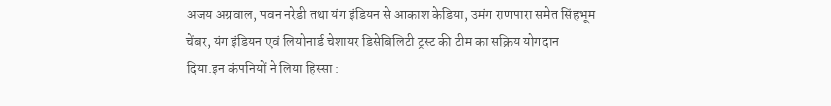अजय अग्रवाल, पवन नरेडी तथा यंग इंडियन से आकाश केडिया, उमंग राणपारा समेत सिंहभूम चेंबर, यंग इंडियन एवं लियोनार्ड चेशायर डिसेबिलिटी ट्रस्ट की टीम का सक्रिय योगदान दिया.इन कंपनियों ने लिया हिस्सा :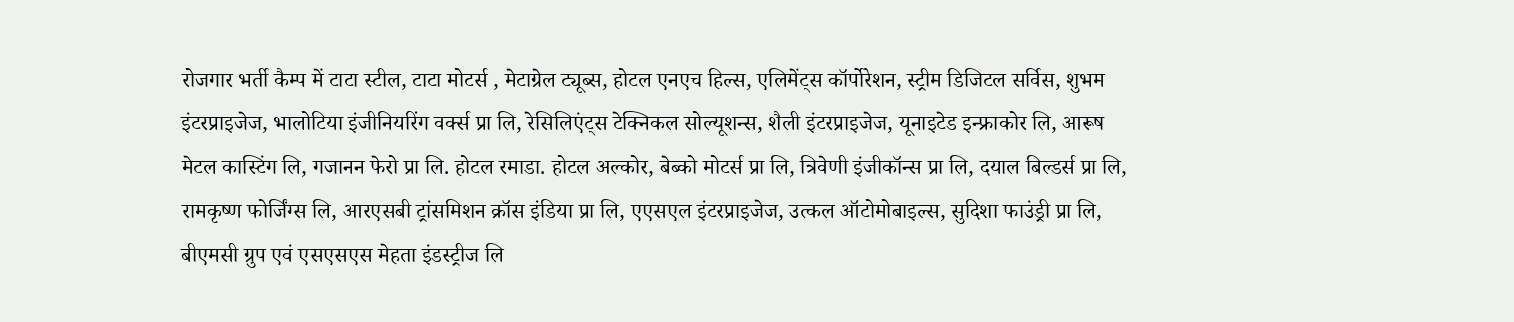रोजगार भर्ती कैम्प में टाटा स्टील, टाटा मोटर्स , मेटाग्रेल ट्यूब्स, होटल एनएच हिल्स, एलिमेंट्स कॉर्पोरेशन, स्ट्रीम डिजिटल सर्विस, शुभम इंटरप्राइजेज, भालोटिया इंजीनियरिंग वर्क्स प्रा लि, रेसिलिएंट्स टेक्निकल सोल्यूशन्स, शैली इंटरप्राइजेज, यूनाइटेड इन्फ्राकोर लि, आरूष मेटल कास्टिंग लि, गजानन फेरो प्रा लि. होटल रमाडा. होटल अल्कोर, बेब्को मोटर्स प्रा लि, त्रिवेणी इंजीकॉन्स प्रा लि, दयाल बिल्डर्स प्रा लि, रामकृष्ण फोर्जिंग्स लि, आरएसबी ट्रांसमिशन क्रॉस इंडिया प्रा लि, एएसएल इंटरप्राइजेज, उत्कल ऑटोमोबाइल्स, सुदिशा फाउंड्री प्रा लि, बीएमसी ग्रुप एवं एसएसएस मेहता इंडस्ट्रीज लि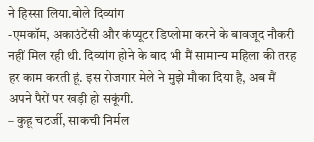ने हिस्सा लिया.बोले दिव्यांग
-एमकॉम, अकाउंटेंसी और कंप्यूटर डिप्लोमा करने के बावजूद नौकरी नहीं मिल रही थी. दिव्यांग होने के बाद भी मैं सामान्य महिला की तरह हर काम करती हूं. इस रोजगार मेले ने मुझे मौका दिया है, अब मैं अपने पैरों पर खड़ी हो सकूंगी.
– कुहू चटर्जी, साकची निर्मल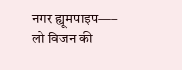नगर ह्यूमपाइप—–
लो विजन की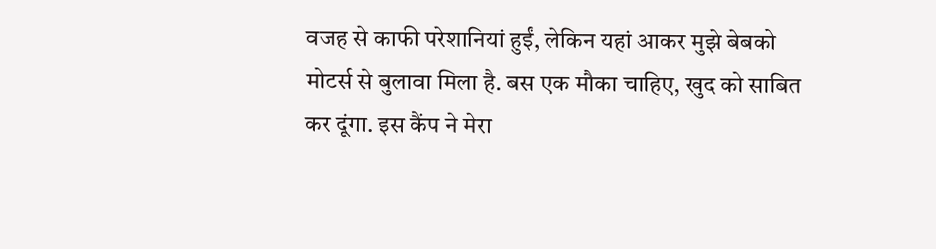वजह से काफी परेशानियां हुईं, लेकिन यहां आकर मुझे बेबको मोटर्स से बुलावा मिला है. बस एक मौका चाहिए, खुद को साबित कर दूंगा. इस कैंप ने मेरा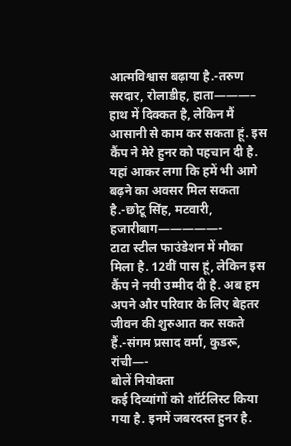आत्मविश्वास बढ़ाया है.-तरुण सरदार, रोलाडीह, हाता———–
हाथ में दिक्कत है, लेकिन मैं आसानी से काम कर सकता हूं. इस कैंप ने मेरे हुनर को पहचान दी है. यहां आकर लगा कि हमें भी आगे बढ़ने का अवसर मिल सकता है.-छोटू सिंह, मटवारी, हजारीबाग—————-
टाटा स्टील फाउंडेशन में मौका मिला है. 12वीं पास हूं, लेकिन इस कैंप ने नयी उम्मीद दी है. अब हम अपने और परिवार के लिए बेहतर जीवन की शुरुआत कर सकते हैं.-संगम प्रसाद वर्मा, कुडरू, रांची—-
बोलें नियोक्ता
कई दिव्यांगों को शॉर्टलिस्ट किया गया है. इनमें जबरदस्त हुनर है.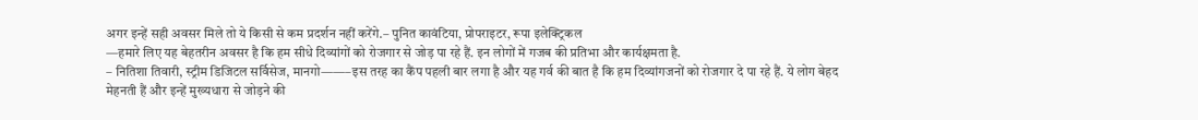अगर इन्हें सही अवसर मिले तो ये किसी से कम प्रदर्शन नहीं करेंगे.– पुनित कावंटिया, प्रोपराइटर, रूपा इलेक्ट्रिकल
—हमारे लिए यह बेहतरीन अवसर है कि हम सीधे दिव्यांगों को रोजगार से जोड़ पा रहे हैं. इन लोगों में गजब की प्रतिभा और कार्यक्षमता है.
– नितिशा तिवारी, स्ट्रीम डिजिटल सर्विसेज, मानगो——–इस तरह का कैंप पहली बार लगा है और यह गर्व की बात है कि हम दिव्यांगजनों को रोजगार दे पा रहे हैं. ये लोग बेहद मेहनती हैं और इन्हें मुख्यधारा से जोड़ने की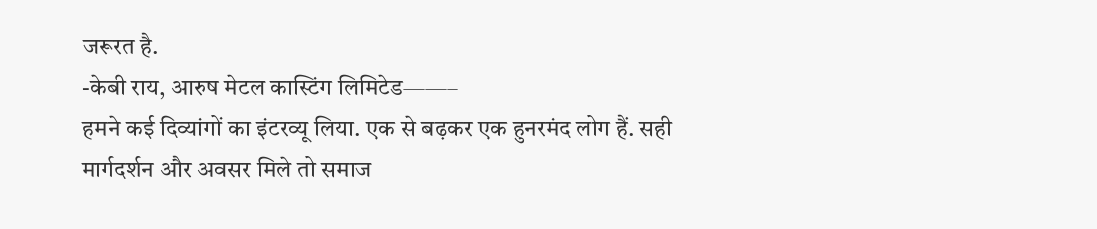जरूरत है.
-केबी राय, आरुष मेटल कास्टिंग लिमिटेड——–
हमने कई दिव्यांगों का इंटरव्यू लिया. एक से बढ़कर एक हुनरमंद लोग हैं. सही मार्गदर्शन और अवसर मिले तो समाज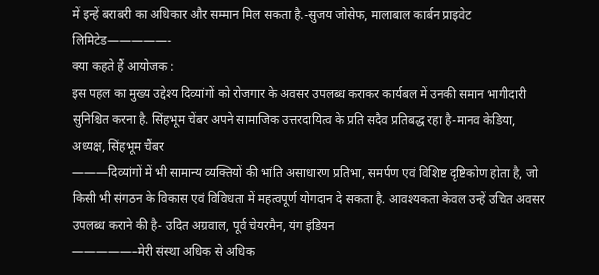में इन्हें बराबरी का अधिकार और सम्मान मिल सकता है.-सुजय जोसेफ, मालाबाल कार्बन प्राइवेट लिमिटेड—————-
क्या कहते हैं आयोजक :
इस पहल का मुख्य उद्देश्य दिव्यांगों को रोजगार के अवसर उपलब्ध कराकर कार्यबल में उनकी समान भागीदारी सुनिश्चित करना है. सिंहभूम चेंबर अपने सामाजिक उत्तरदायित्व के प्रति सदैव प्रतिबद्ध रहा है-मानव केडिया, अध्यक्ष, सिंहभूम चैंबर
———दिव्यांगों में भी सामान्य व्यक्तियों की भांति असाधारण प्रतिभा, समर्पण एवं विशिष्ट दृष्टिकोण होता है, जो किसी भी संगठन के विकास एवं विविधता में महत्वपूर्ण योगदान दे सकता है. आवश्यकता केवल उन्हें उचित अवसर उपलब्ध कराने की है- उदित अग्रवाल, पूर्व चेयरमैन, यंग इंडियन
—————–मेरी संस्था अधिक से अधिक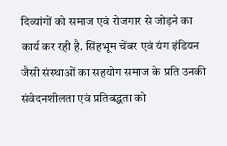दिव्यांगों को समाज एवं रोजगार से जोड़ने का कार्य कर रही है. सिंहभूम चेंबर एवं यंग इंडियन जैसी संस्थाओं का सहयोग समाज के प्रति उनकी संवेदनशीलता एवं प्रतिबद्धता को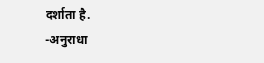दर्शाता है.
-अनुराधा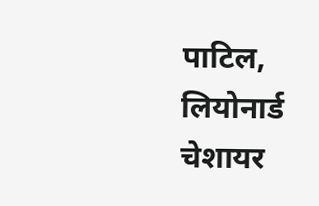पाटिल, लियोनार्ड चेशायर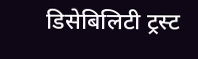डिसेबिलिटी ट्रस्ट